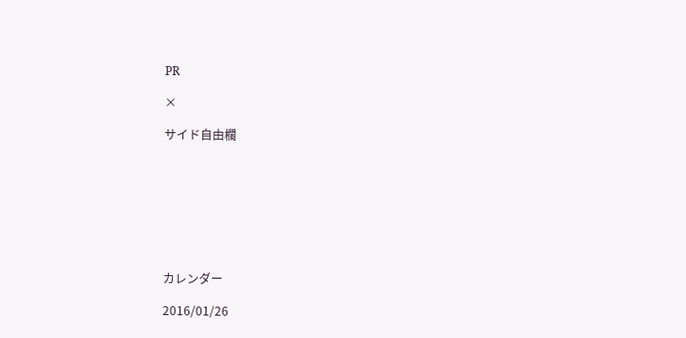PR

×

サイド自由欄








カレンダー

2016/01/26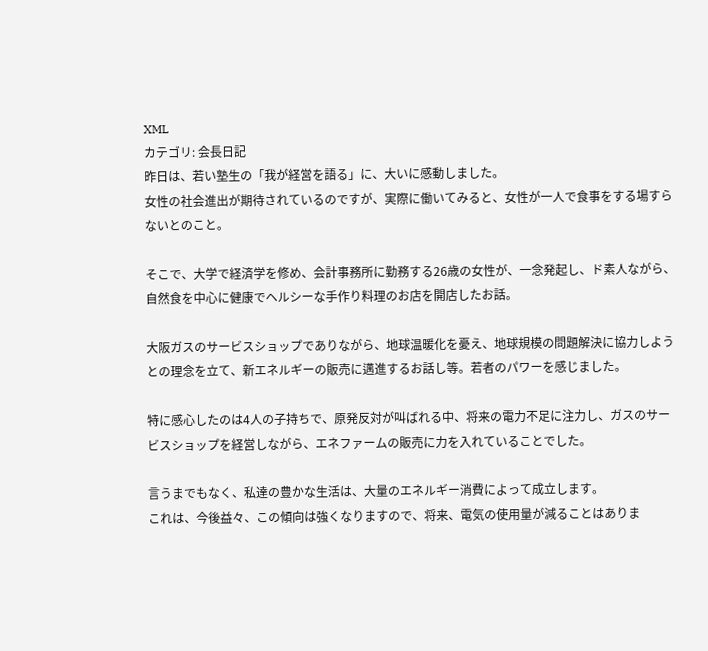XML
カテゴリ: 会長日記
昨日は、若い塾生の「我が経営を語る」に、大いに感動しました。
女性の社会進出が期待されているのですが、実際に働いてみると、女性が一人で食事をする場すらないとのこと。

そこで、大学で経済学を修め、会計事務所に勤務する26歳の女性が、一念発起し、ド素人ながら、自然食を中心に健康でヘルシーな手作り料理のお店を開店したお話。

大阪ガスのサービスショップでありながら、地球温暖化を憂え、地球規模の問題解決に協力しようとの理念を立て、新エネルギーの販売に邁進するお話し等。若者のパワーを感じました。

特に感心したのは4人の子持ちで、原発反対が叫ばれる中、将来の電力不足に注力し、ガスのサービスショップを経営しながら、エネファームの販売に力を入れていることでした。

言うまでもなく、私達の豊かな生活は、大量のエネルギー消費によって成立します。
これは、今後益々、この傾向は強くなりますので、将来、電気の使用量が減ることはありま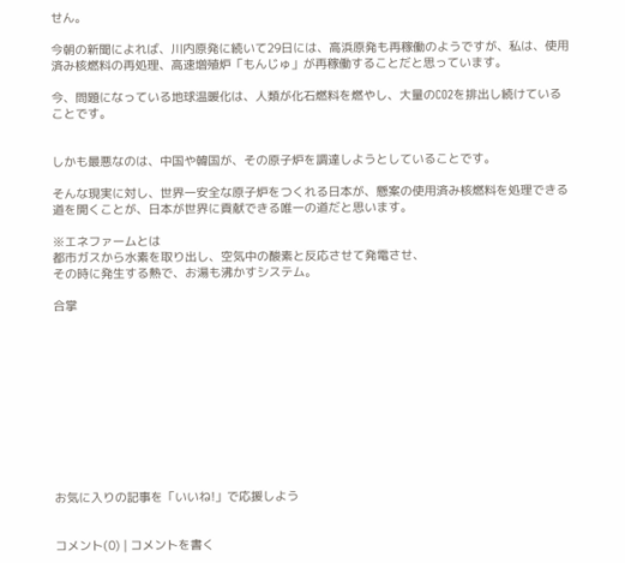せん。

今朝の新聞によれば、川内原発に続いて29日には、高浜原発も再稼働のようですが、私は、使用済み核燃料の再処理、高速増殖炉「もんじゅ」が再稼働することだと思っています。

今、問題になっている地球温暖化は、人類が化石燃料を燃やし、大量のCO2を排出し続けていることです。


しかも最悪なのは、中国や韓国が、その原子炉を調達しようとしていることです。

そんな現実に対し、世界一安全な原子炉をつくれる日本が、懸案の使用済み核燃料を処理できる道を開くことが、日本が世界に貢献できる唯一の道だと思います。

※エネファームとは
都市ガスから水素を取り出し、空気中の酸素と反応させて発電させ、
その時に発生する熱で、お湯も沸かすシステム。

合掌











お気に入りの記事を「いいね!」で応援しよう


コメント(0) | コメントを書く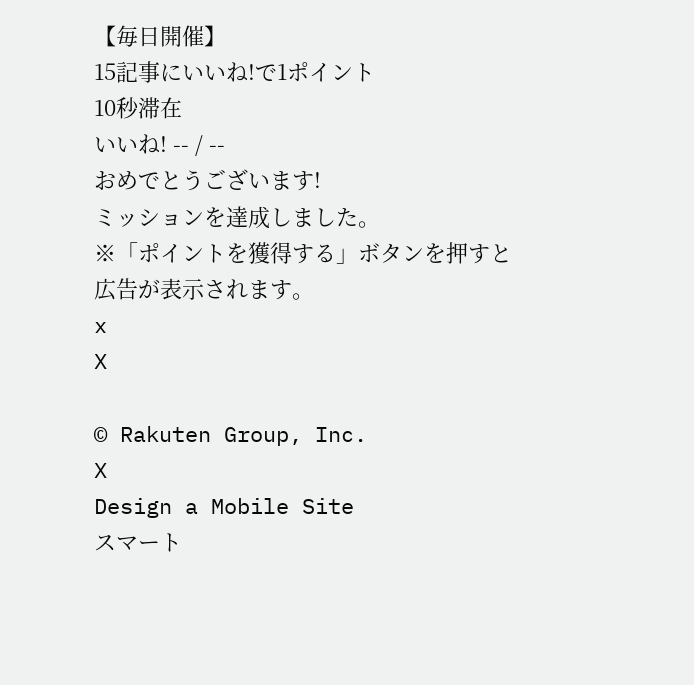【毎日開催】
15記事にいいね!で1ポイント
10秒滞在
いいね! -- / --
おめでとうございます!
ミッションを達成しました。
※「ポイントを獲得する」ボタンを押すと広告が表示されます。
x
X

© Rakuten Group, Inc.
X
Design a Mobile Site
スマート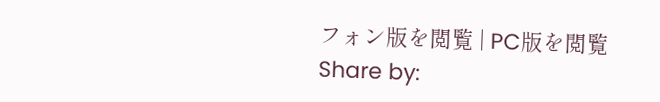フォン版を閲覧 | PC版を閲覧
Share by: